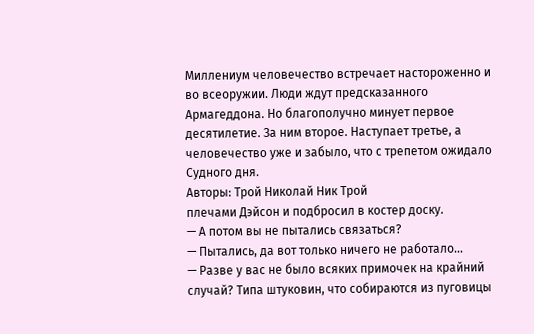Миллениум человечество встречает настороженно и во всеоружии. Люди ждут предсказанного Армагеддона. Но благополучно минует первое десятилетие. За ним второе. Наступает третье, а человечество уже и забыло, что с трепетом ожидало Судного дня.
Авторы: Трой Николай Ник Трой
плечами Дэйсон и подбросил в костер доску.
— А потом вы не пытались связаться?
— Пытались, да вот только ничего не работало…
— Разве у вас не было всяких примочек на крайний случай? Типа штуковин, что собираются из пуговицы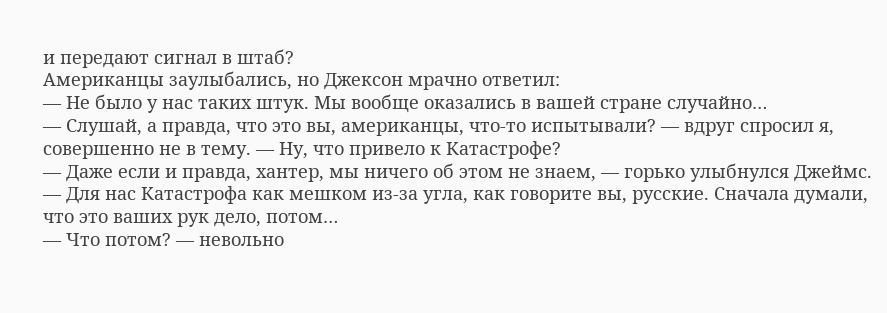и передают сигнал в штаб?
Американцы заулыбались, но Джексон мрачно ответил:
— Не было у нас таких штук. Мы вообще оказались в вашей стране случайно…
— Слушай, а правда, что это вы, американцы, что-то испытывали? — вдруг спросил я, совершенно не в тему. — Ну, что привело к Катастрофе?
— Даже если и правда, хантер, мы ничего об этом не знаем, — горько улыбнулся Джеймс. — Для нас Катастрофа как мешком из-за угла, как говорите вы, русские. Сначала думали, что это ваших рук дело, потом…
— Что потом? — невольно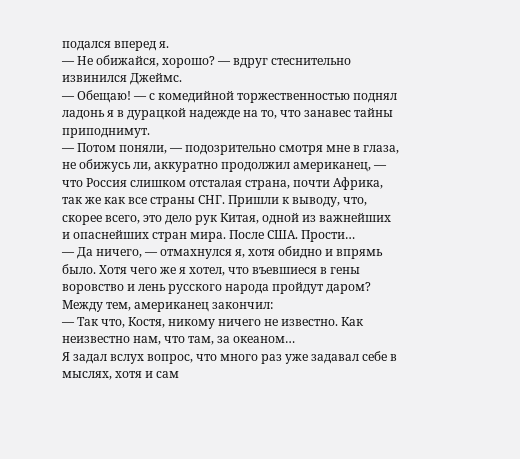подался вперед я.
— Не обижайся, хорошо? — вдруг стеснительно извинился Джеймс.
— Обещаю! — с комедийной торжественностью поднял ладонь я в дурацкой надежде на то, что занавес тайны приподнимут.
— Потом поняли, — подозрительно смотря мне в глаза, не обижусь ли, аккуратно продолжил американец, — что Россия слишком отсталая страна, почти Африка, так же как все страны СНГ. Пришли к выводу, что, скорее всего, это дело рук Китая, одной из важнейших и опаснейших стран мира. После США. Прости…
— Да ничего, — отмахнулся я, хотя обидно и впрямь было. Хотя чего же я хотел, что въевшиеся в гены воровство и лень русского народа пройдут даром? Между тем, американец закончил:
— Так что, Костя, никому ничего не известно. Как неизвестно нам, что там, за океаном…
Я задал вслух вопрос, что много раз уже задавал себе в мыслях, хотя и сам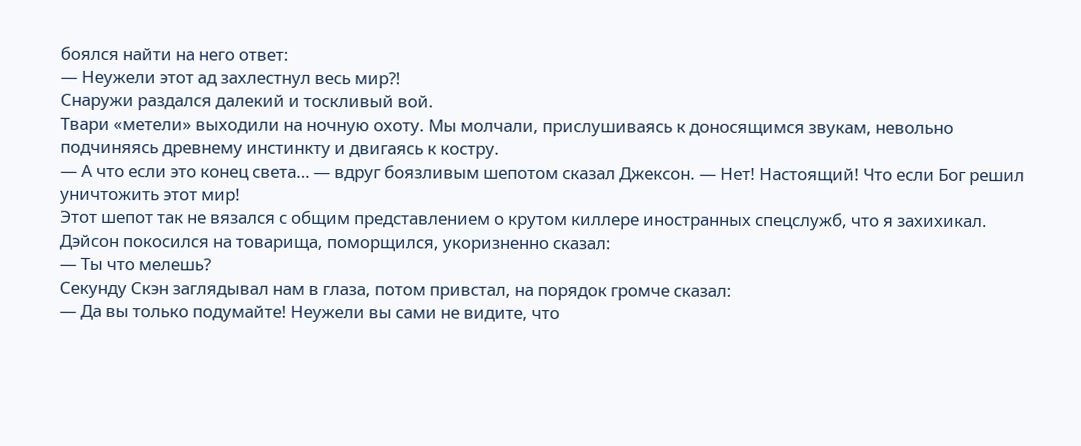боялся найти на него ответ:
— Неужели этот ад захлестнул весь мир?!
Снаружи раздался далекий и тоскливый вой.
Твари «метели» выходили на ночную охоту. Мы молчали, прислушиваясь к доносящимся звукам, невольно подчиняясь древнему инстинкту и двигаясь к костру.
— А что если это конец света… — вдруг боязливым шепотом сказал Джексон. — Нет! Настоящий! Что если Бог решил уничтожить этот мир!
Этот шепот так не вязался с общим представлением о крутом киллере иностранных спецслужб, что я захихикал. Дэйсон покосился на товарища, поморщился, укоризненно сказал:
— Ты что мелешь?
Секунду Скэн заглядывал нам в глаза, потом привстал, на порядок громче сказал:
— Да вы только подумайте! Неужели вы сами не видите, что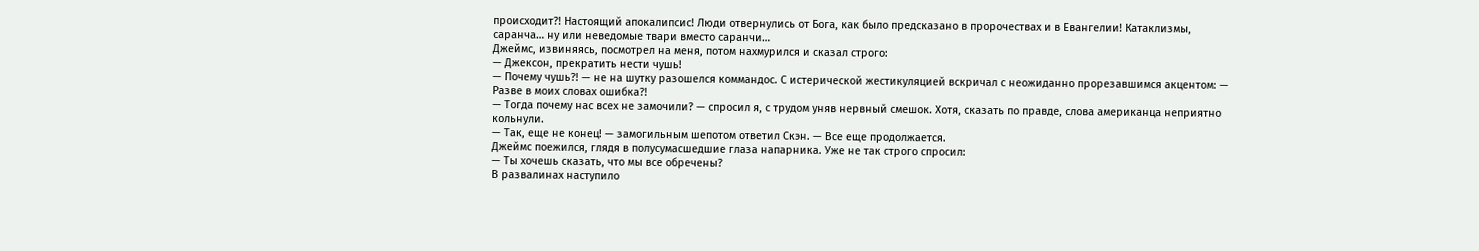происходит?! Настоящий апокалипсис! Люди отвернулись от Бога, как было предсказано в пророчествах и в Евангелии! Катаклизмы, саранча… ну или неведомые твари вместо саранчи…
Джеймс, извиняясь, посмотрел на меня, потом нахмурился и сказал строго:
— Джексон, прекратить нести чушь!
— Почему чушь?! — не на шутку разошелся коммандос. С истерической жестикуляцией вскричал с неожиданно прорезавшимся акцентом: — Разве в моих словах ошибка?!
— Тогда почему нас всех не замочили? — спросил я, с трудом уняв нервный смешок. Хотя, сказать по правде, слова американца неприятно кольнули.
— Так, еще не конец! — замогильным шепотом ответил Скэн. — Все еще продолжается.
Джеймс поежился, глядя в полусумасшедшие глаза напарника. Уже не так строго спросил:
— Ты хочешь сказать, что мы все обречены?
В развалинах наступило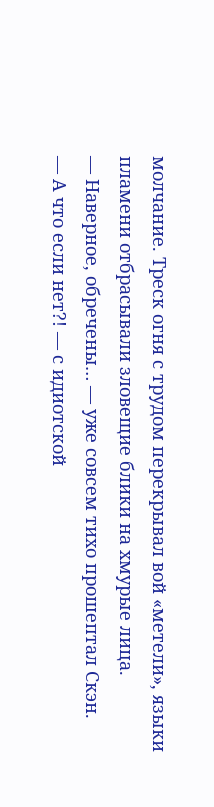молчание. Треск огня с трудом перекрывал вой «метели», языки пламени отбрасывали зловещие блики на хмурые лица.
— Наверное, обречены… — уже совсем тихо прошептал Скэн.
— А что если нет?! — с идиотской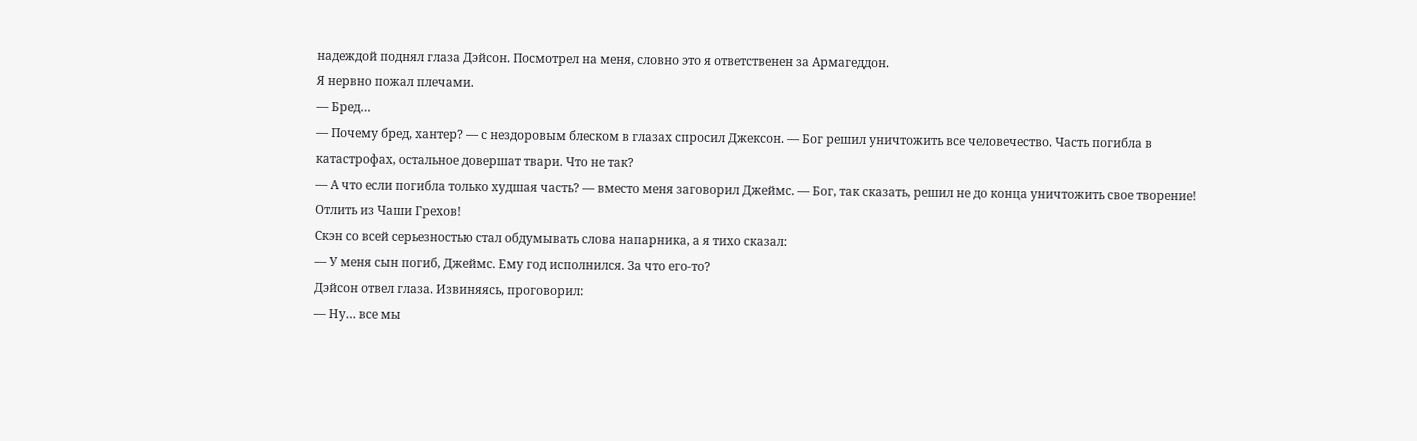надеждой поднял глаза Дэйсон. Посмотрел на меня, словно это я ответственен за Армагеддон.
Я нервно пожал плечами.
— Бред…
— Почему бред, хантер? — с нездоровым блеском в глазах спросил Джексон. — Бог решил уничтожить все человечество. Часть погибла в катастрофах, остальное довершат твари. Что не так?
— А что если погибла только худшая часть? — вместо меня заговорил Джеймс. — Бог, так сказать, решил не до конца уничтожить свое творение! Отлить из Чаши Грехов!
Скэн со всей серьезностью стал обдумывать слова напарника, а я тихо сказал:
— У меня сын погиб, Джеймс. Ему год исполнился. За что его-то?
Дэйсон отвел глаза. Извиняясь, проговорил:
— Ну… все мы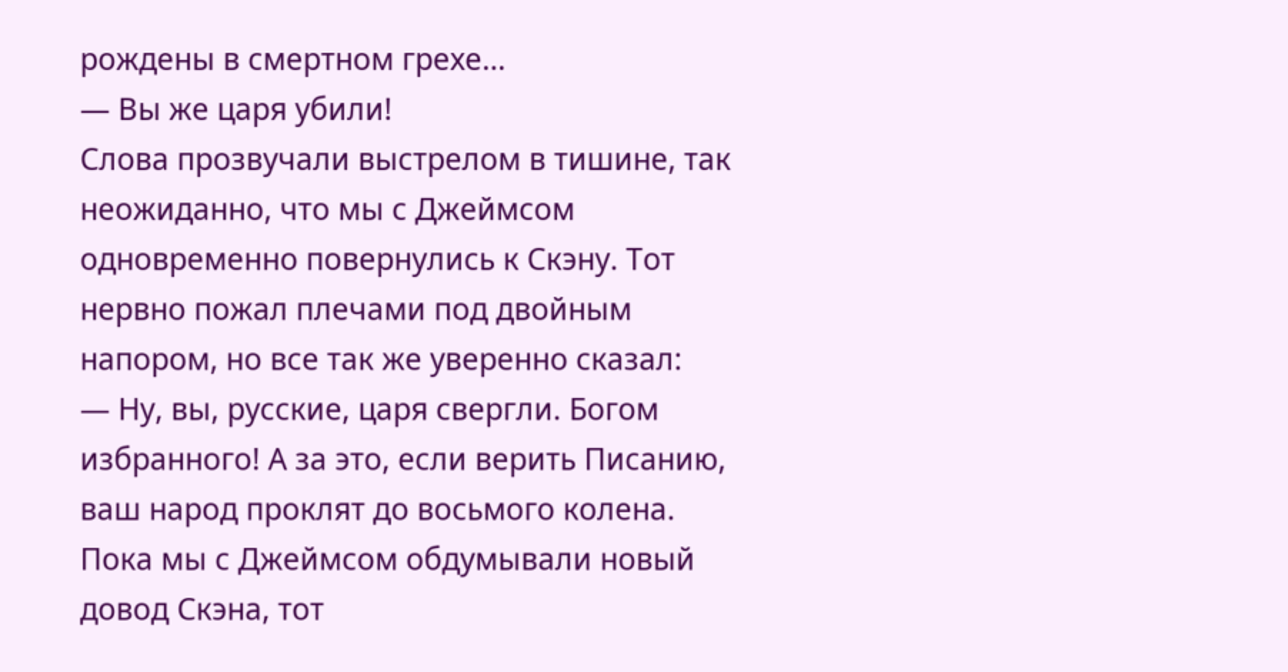рождены в смертном грехе…
— Вы же царя убили!
Слова прозвучали выстрелом в тишине, так неожиданно, что мы с Джеймсом одновременно повернулись к Скэну. Тот нервно пожал плечами под двойным напором, но все так же уверенно сказал:
— Ну, вы, русские, царя свергли. Богом избранного! А за это, если верить Писанию, ваш народ проклят до восьмого колена.
Пока мы с Джеймсом обдумывали новый довод Скэна, тот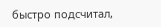быстро подсчитал,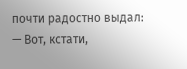почти радостно выдал:
— Вот, кстати,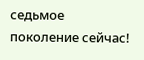седьмое поколение сейчас!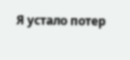Я устало потер